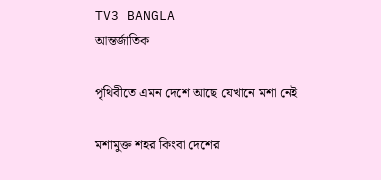TV3 BANGLA
আন্তর্জাতিক

পৃথিবীতে এমন দেশে আছে যেখানে মশা নেই

মশামুক্ত শহর কিংবা দেশের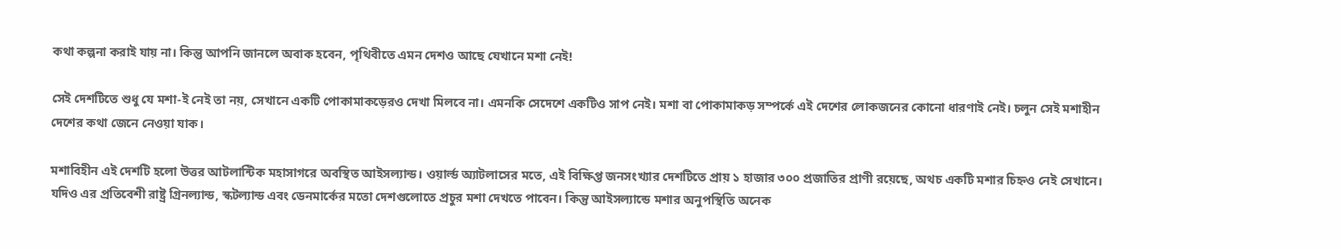কথা কল্পনা করাই যায় না। কিন্তু আপনি জানলে অবাক হবেন, পৃথিবীতে এমন দেশও আছে যেখানে মশা নেই!

সেই দেশটিতে শুধু যে মশা-ই নেই তা নয়, সেখানে একটি পোকামাকড়েরও দেখা মিলবে না। এমনকি সেদেশে একটিও সাপ নেই। মশা বা পোকামাকড় সম্পর্কে এই দেশের লোকজনের কোনো ধারণাই নেই। চলুন সেই মশাহীন দেশের কথা জেনে নেওয়া যাক।

মশাবিহীন এই দেশটি হলো উত্তর আটলান্টিক মহাসাগরে অবস্থিত আইসল্যান্ড। ওয়ার্ল্ড অ্যাটলাসের মতে, এই বিক্ষিপ্ত জনসংখ্যার দেশটিতে প্রায় ১ হাজার ৩০০ প্রজাতির প্রাণী রয়েছে, অথচ একটি মশার চিহ্নও নেই সেখানে। যদিও এর প্রতিবেশী রাষ্ট্র গ্রিনল্যান্ড, স্কটল্যান্ড এবং ডেনমার্কের মতো দেশগুলোতে প্রচুর মশা দেখতে পাবেন। কিন্তু আইসল্যান্ডে মশার অনুপস্থিতি অনেক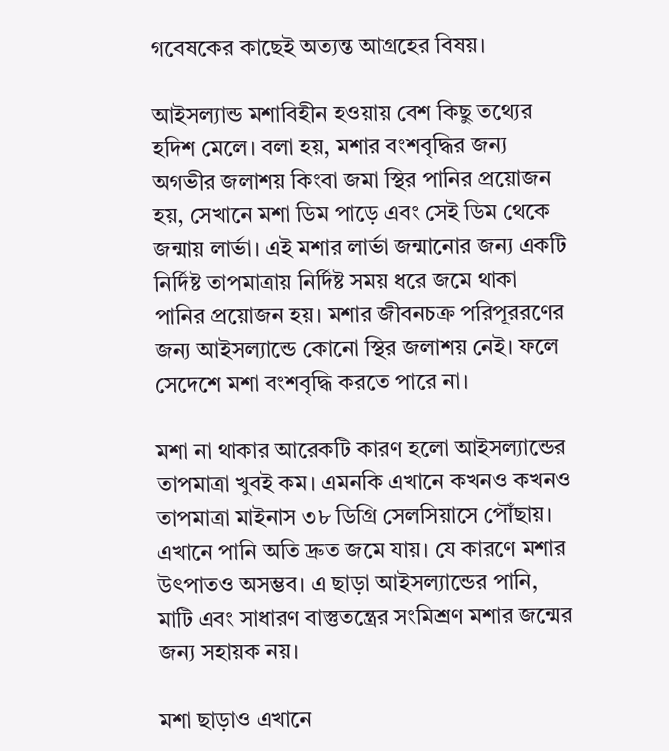গবেষকের কাছেই অত্যন্ত আগ্রহের বিষয়।

আইসল্যান্ড মশাবিহীন হওয়ায় বেশ কিছু তথ্যের হদিশ মেলে। বলা হয়, মশার বংশবৃদ্ধির জন্য অগভীর জলাশয় কিংবা জমা স্থির পানির প্রয়োজন হয়, সেখানে মশা ডিম পাড়ে এবং সেই ডিম থেকে জন্মায় লার্ভা। এই মশার লার্ভা জন্মানোর জন্য একটি নির্দিষ্ট তাপমাত্রায় নির্দিষ্ট সময় ধরে জমে থাকা পানির প্রয়োজন হয়। মশার জীবনচক্র পরিপূররণের জন্য আইসল্যান্ডে কোনো স্থির জলাশয় নেই। ফলে সেদেশে মশা বংশবৃদ্ধি করতে পারে না।

মশা না থাকার আরেকটি কারণ হলো আইসল্যান্ডের তাপমাত্রা খুবই কম। এমনকি এখানে কখনও কখনও তাপমাত্রা মাইনাস ৩৮ ডিগ্রি সেলসিয়াসে পৌঁছায়। এখানে পানি অতি দ্রুত জমে যায়। যে কারণে মশার উৎপাতও অসম্ভব। এ ছাড়া আইসল্যান্ডের পানি, মাটি এবং সাধারণ বাস্তুতন্ত্রের সংমিশ্রণ মশার জন্মের জন্য সহায়ক নয়।

মশা ছাড়াও এখানে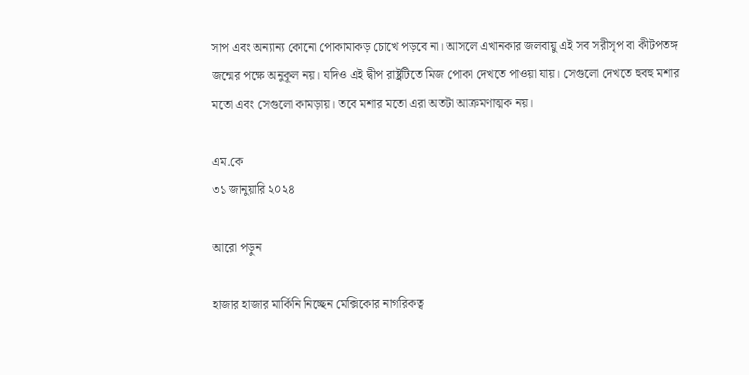সাপ এবং অন্যান্য কোনো পোকামাকড় চোখে পড়বে না। আসলে এখানকার জলবায়ু এই সব সরীসৃপ বা কীটপতঙ্গ জন্মের পক্ষে অনুকূল নয়। যদিও এই দ্বীপ রাষ্ট্রটিতে মিজ পোকা দেখতে পাওয়া যায়। সেগুলো দেখতে হুবহু মশার মতো এবং সেগুলো কামড়ায়। তবে মশার মতো এরা অতটা আক্রমণাত্মক নয়।

এম.কে
৩১ জানুয়ারি ২০২৪

আরো পড়ুন

হাজার হাজার মার্কিনি নিচ্ছেন মেক্সিকোর নাগরিকত্ব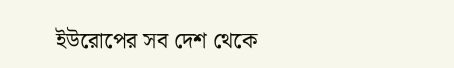ইউরোপের সব দেশ থেকে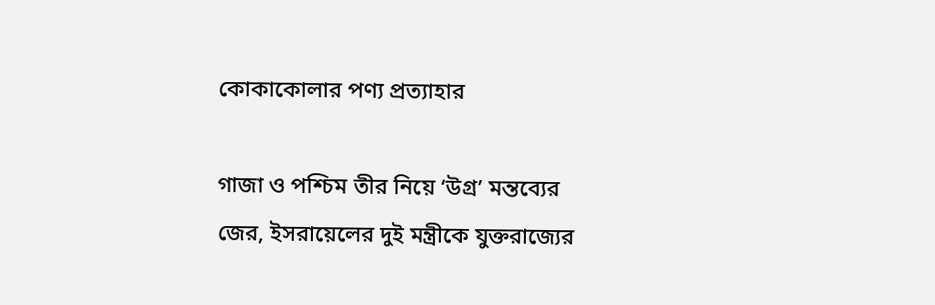কোকাকোলার পণ্য প্রত্যাহার

গাজা ও পশ্চিম তীর নিয়ে ‘উগ্র’ মন্তব্যের জের, ইসরায়েলের দুই মন্ত্রীকে যুক্তরাজ্যের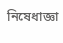নিষেধাজ্ঞা